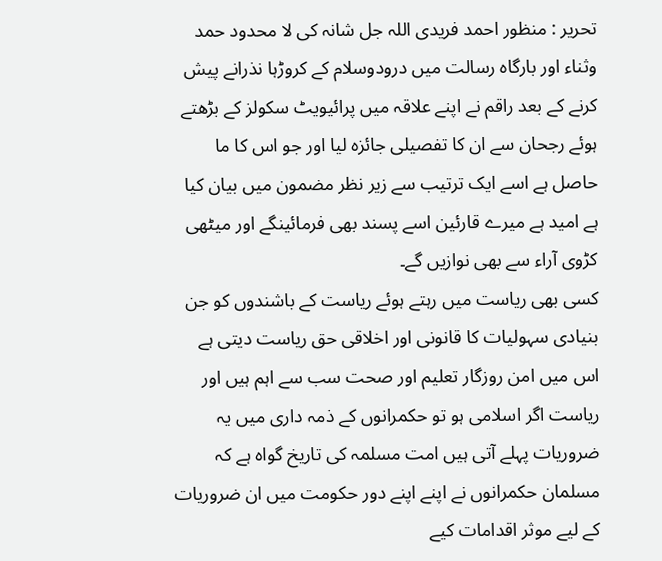تحریر : منظور احمد فریدی اللہ جل شانہ کی لا محدود حمد وثناء اور بارگاہ رسالت میں درودوسلام کے کروڑہا نذرانے پیش کرنے کے بعد راقم نے اپنے علاقہ میں پرائیویٹ سکولز کے بڑھتے ہوئے رجحان سے ان کا تفصیلی جائزہ لیا اور جو اس کا ما حاصل ہے اسے ایک ترتیب سے زیر نظر مضمون میں بیان کیا ہے امید ہے میرے قارئین اسے پسند بھی فرمائینگے اور میٹھی کڑوی آراء سے بھی نوازیں گے۔
کسی بھی ریاست میں رہتے ہوئے ریاست کے باشندوں کو جن بنیادی سہولیات کا قانونی اور اخلاقی حق ریاست دیتی ہے اس میں امن روزگار تعلیم اور صحت سب سے اہم ہیں اور ریاست اگر اسلامی ہو تو حکمرانوں کے ذمہ داری میں یہ ضروریات پہلے آتی ہیں امت مسلمہ کی تاریخ گواہ ہے کہ مسلمان حکمرانوں نے اپنے اپنے دور حکومت میں ان ضروریات کے لیے موثر اقدامات کیے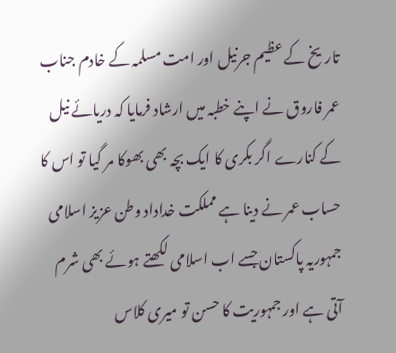تاریخ کے عظیم جرنیل اور امت مسلمہ کے خادم جناب عمر فاروق نے اپنے خطبہ میں ارشاد فرمایا کہ دریائے نیل کے کنارے اگر بکری کا ایک بچہ بھی بھوکا مر گیا تو اس کا حساب عمر نے دینا ہے مملکت خداداد وطن عزیز اسلامی جمہوریہ پاکستان جسے اب اسلامی لکھتے ہوئے بھی شرم آتی ہے اور جمہوریت کا حسن تو میری کلاس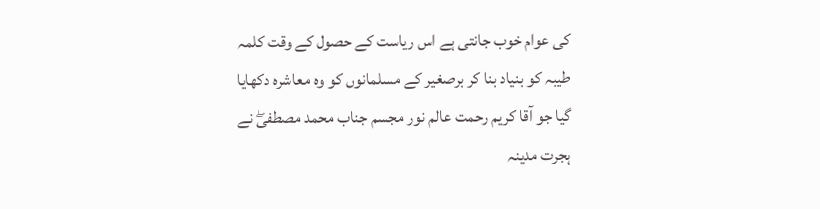کی عوام خوب جانتی ہے اس ریاست کے حصول کے وقت کلمہ طیبہ کو بنیاد بنا کر برصغیر کے مسلمانوں کو وہ معاشرہ دکھایا گیا جو آقا کریم رحمت عالم نور مجسم جناب محمد مصطفیۖ نے ہجرت مدینہ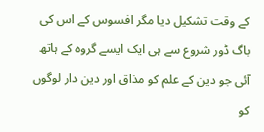کے وقت تشکیل دیا مگر افسوس کے اس کی باگ ڈور شروع سے ہی ایک ایسے گروہ کے ہاتھ آئی جو دین کے علم کو مذاق اور دین دار لوگوں کو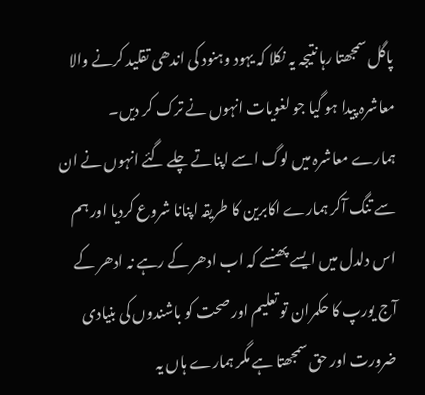پاگل سمجھتا رہا نتیجہ یہ نکلا کہ یہود وہنود کی اندھی تقلید کرنے والا معاشرہ پیدا ہو گیا جو لغویات انہوں نے ترک کر دیں۔
ہمارے معاشرہ میں لوگ اسے اپناتے چلے گئے انہوں نے ان سے تنگ آکر ہمارے اکابرین کا طریقہ اپنانا شروع کردیا اور ہم اس دلدل میں ایسے پھنسے کہ اب ادھر کے رہے نہ ادھر کے آج یورپ کا حکمران تو تعلیم اور صحت کو باشندوں کی بنیادی ضرورت اور حق سمجھتا ہے مگر ہمارے ہاں یہ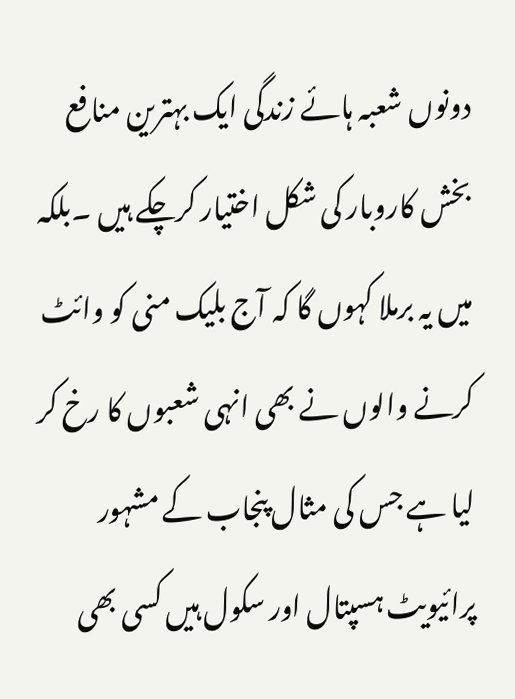دونوں شعبہ ہائے زندگی ایک بہترین منافع بخش کاروبار کی شکل اختیار کرچکے ہیں ۔بلکہ میں یہ برملا کہوں گا کہ آج بلیک منی کو وائٹ کرنے والوں نے بھی انہی شعبوں کا رخ کر لیا ہے جس کی مثال پنجاب کے مشہور پرائیویٹ ہسپتال اور سکول ہیں کسی بھی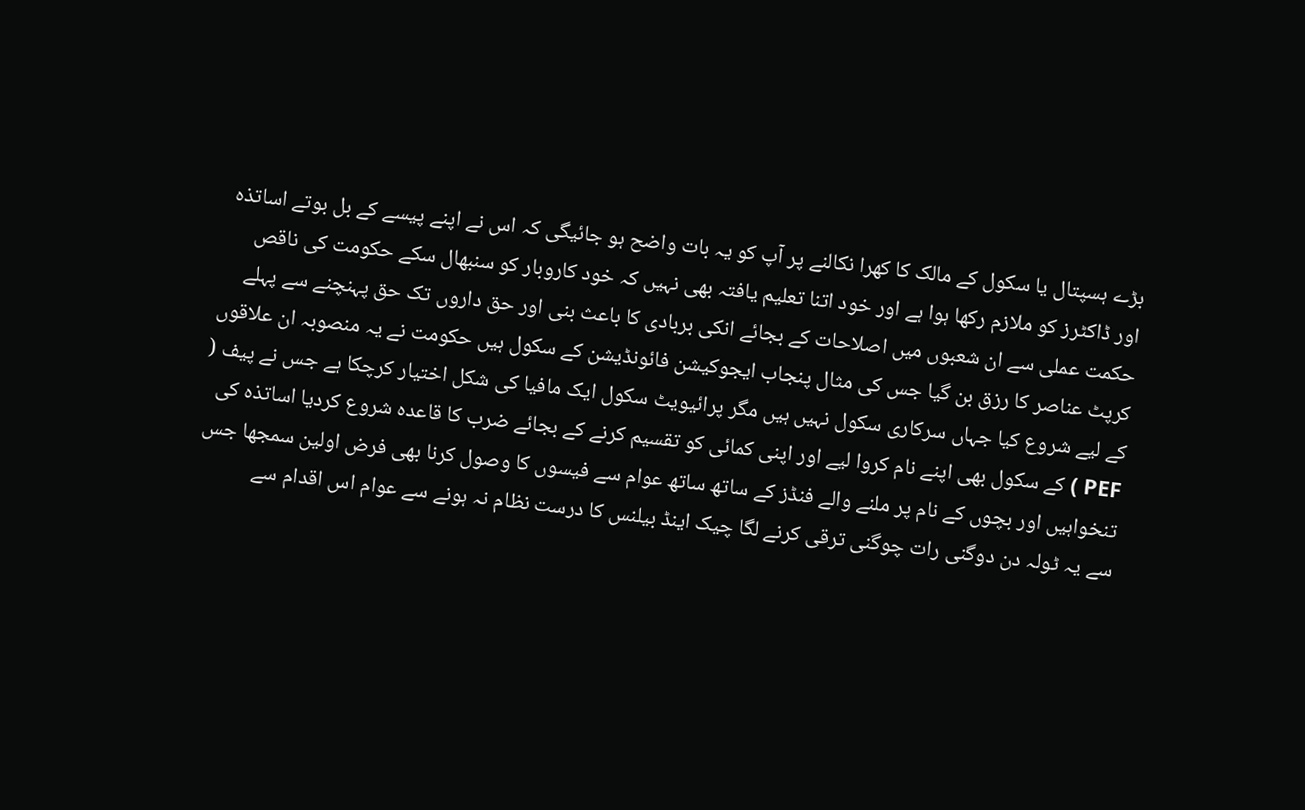بڑے ہسپتال یا سکول کے مالک کا کھرا نکالنے پر آپ کو یہ بات واضح ہو جائیگی کہ اس نے اپنے پیسے کے بل بوتے اساتذہ اور ڈاکٹرز کو ملازم رکھا ہوا ہے اور خود اتنا تعلیم یافتہ بھی نہیں کہ خود کاروبار کو سنبھال سکے حکومت کی ناقص حکمت عملی سے ان شعبوں میں اصلاحات کے بجائے انکی بربادی کا باعث بنی اور حق داروں تک حق پہنچنے سے پہلے کرپٹ عناصر کا رزق بن گیا جس کی مثال پنجاب ایجوکیشن فائونڈیشن کے سکول ہیں حکومت نے یہ منصوبہ ان علاقوں کے لیے شروع کیا جہاں سرکاری سکول نہیں ہیں مگر پرائیویٹ سکول ایک مافیا کی شکل اختیار کرچکا ہے جس نے پیف ( PEF ) کے سکول بھی اپنے نام کروا لیے اور اپنی کمائی کو تقسیم کرنے کے بجائے ضرب کا قاعدہ شروع کردیا اساتذہ کی تنخواہیں اور بچوں کے نام پر ملنے والے فنڈز کے ساتھ ساتھ عوام سے فیسوں کا وصول کرنا بھی فرض اولین سمجھا جس سے یہ ٹولہ دن دوگنی رات چوگنی ترقی کرنے لگا چیک اینڈ بیلنس کا درست نظام نہ ہونے سے عوام اس اقدام سے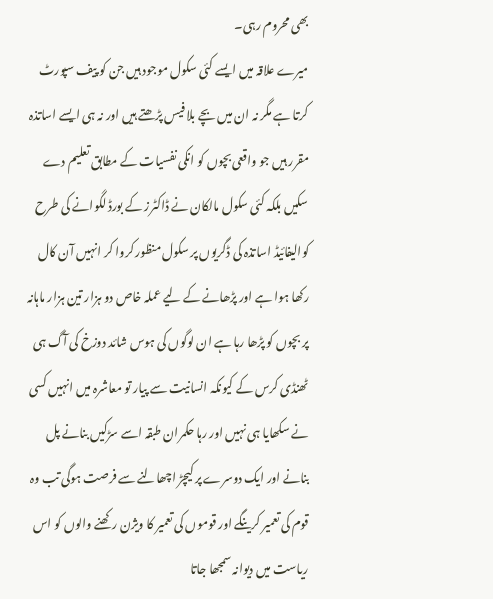بھی محروم رہی۔
میرے علاقہ میں ایسے کئی سکول موجود ہیں جن کو پیف سپورٹ کرتا ہے مگر نہ ان میں بچے بلا فیس پڑھتے ہیں اور نہ ہی ایسے اساتذہ مقرر ہیں جو واقعی بچوں کو انکی نفسیات کے مطابق تعلیم دے سکیں بلکہ کئی سکول مالکان نے ڈاکٹرز کے بورڈ لگوانے کی طرح کوالیفائیڈ اساتذہ کی ڈگریوں پر سکول منظور کروا کر انہیں آن کال رکھا ہوا ہے اور پڑھانے کے لیے عملہ خاص دو ہزار تین ہزار ماہانہ پر بچوں کو پڑھا رہا ہے ان لوگوں کی ہوس شائد دوزخ کی آگ ہی ٹھنڈی کرس کے کیونکہ انسانیت سے پیار تو معاشرہ میں انہیں کسی نے سکھایا ہی نہیں اور رہا حکمران طبقہ اسے سڑکیں بنانے پل بنانے اور ایک دوسرے پر کیچڑ اچھالنے سے فرصت ہوگی تب وہ قوم کی تعمیر کرینگے اور قوموں کی تعمیر کا ویژن رکھنے والوں کو اس ریاست میں دیوانہ سمجھا جاتا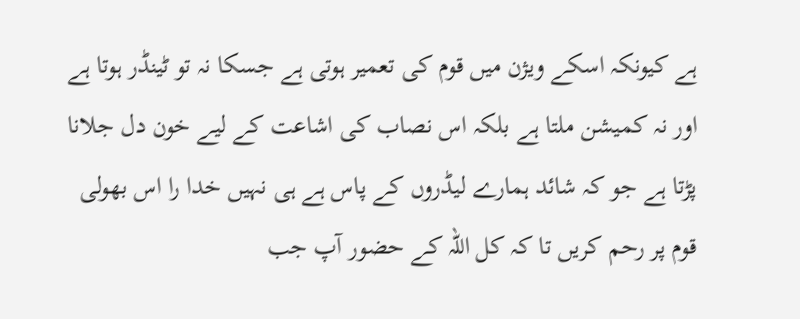ہے کیونکہ اسکے ویژن میں قوم کی تعمیر ہوتی ہے جسکا نہ تو ٹینڈر ہوتا ہے اور نہ کمیشن ملتا ہے بلکہ اس نصاب کی اشاعت کے لیے خون دل جلانا پڑتا ہے جو کہ شائد ہمارے لیڈروں کے پاس ہے ہی نہیں خدا را اس بھولی قوم پر رحم کریں تا کہ کل اللہ کے حضور آپ جب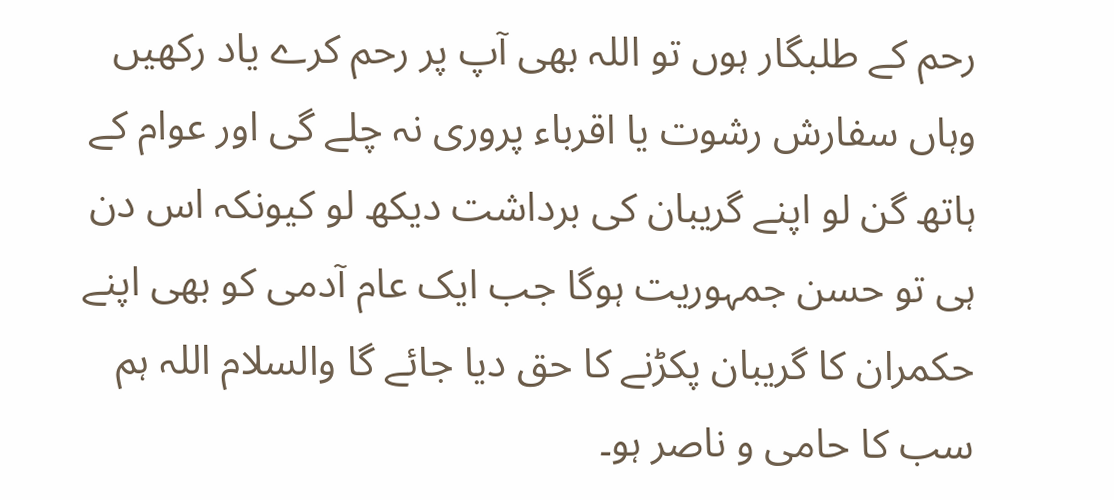رحم کے طلبگار ہوں تو اللہ بھی آپ پر رحم کرے یاد رکھیں وہاں سفارش رشوت یا اقرباء پروری نہ چلے گی اور عوام کے ہاتھ گن لو اپنے گریبان کی برداشت دیکھ لو کیونکہ اس دن ہی تو حسن جمہوریت ہوگا جب ایک عام آدمی کو بھی اپنے حکمران کا گریبان پکڑنے کا حق دیا جائے گا والسلام اللہ ہم سب کا حامی و ناصر ہو۔